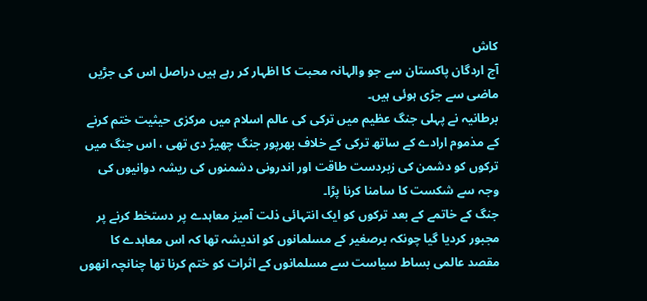کاش
آج اردگان پاکستان سے جو والہانہ محبت کا اظہار کر رہے ہیں دراصل اس کی جڑیں ماضی سے جڑی ہوئی ہیں۔
برطانیہ نے پہلی جنگ عظیم میں ترکی کی عالم اسلام میں مرکزی حیثیت ختم کرنے کے مذموم ارادے کے ساتھ ترکی کے خلاف بھرپور جنگ چھیڑ دی تھی ، اس جنگ میں ترکوں کو دشمن کی زبردست طاقت اور اندرونی دشمنوں کی ریشہ دوانیوں کی وجہ سے شکست کا سامنا کرنا پڑا۔
جنگ کے خاتمے کے بعد ترکوں کو ایک انتہائی ذلت آمیز معاہدے پر دستخط کرنے پر مجبور کردیا گیا چونکہ برصغیر کے مسلمانوں کو اندیشہ تھا کہ اس معاہدے کا مقصد عالمی بساط سیاست سے مسلمانوں کے اثرات کو ختم کرنا تھا چنانچہ انھوں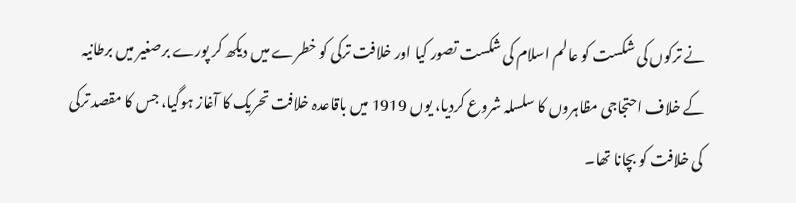نے ترکوں کی شکست کو عالم اسلام کی شکست تصور کیا اور خلافت ترکی کو خطرے میں دیکھ کر پورے برصغیر میں برطانیہ کے خلاف احتجاجی مظاہروں کا سلسلہ شروع کردیا، یوں 1919 میں باقاعدہ خلافت تحریک کا آغاز ہوگیا، جس کا مقصد ترکی کی خلافت کو بچانا تھا۔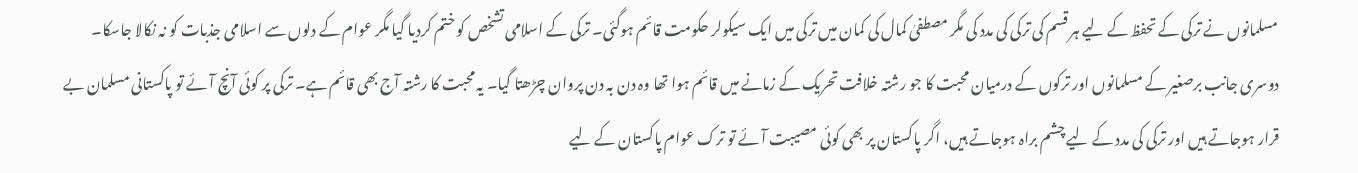مسلمانوں نے ترکی کے تحفظ کے لیے ہر قسم کی ترکی کی مدد کی مگر مصطفیٰ کمال کی کمان میں ترکی میں ایک سیکولر حکومت قائم ہوگئی۔ ترکی کے اسلامی تشخص کو ختم کردیا گیا مگر عوام کے دلوں سے اسلامی جذبات کو نہ نکالا جاسکا۔
دوسری جانب برصغیر کے مسلمانوں اور ترکوں کے درمیان محبت کا جو رشتہ خلافت تحریک کے زمانے میں قائم ہوا تھا وہ دن بہ دن پروان چڑھتا گیا۔ یہ محبت کا رشتہ آج بھی قائم ہے۔ ترکی پر کوئی آنچ آئے تو پاکستانی مسلمان بے قرار ہوجاتے ہیں اور ترکی کی مدد کے لیے چشم براہ ہوجاتے ہیں، اگر پاکستان پر بھی کوئی مصیبت آئے تو ترک عوام پاکستان کے لیے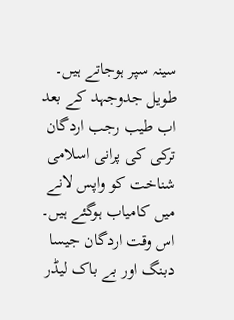سینہ سپر ہوجاتے ہیں۔
طویل جدوجہد کے بعد اب طیب رجب اردگان ترکی کی پرانی اسلامی شناخت کو واپس لانے میں کامیاب ہوگئے ہیں۔ اس وقت اردگان جیسا دبنگ اور بے باک لیڈر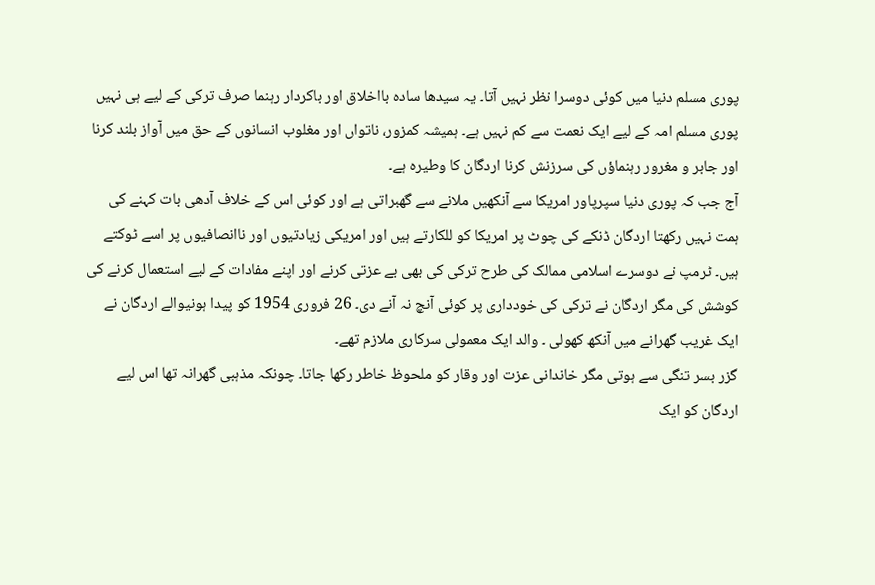پوری مسلم دنیا میں کوئی دوسرا نظر نہیں آتا۔ یہ سیدھا سادہ بااخلاق اور باکردار رہنما صرف ترکی کے لیے ہی نہیں پوری مسلم امہ کے لیے ایک نعمت سے کم نہیں ہے۔ ہمیشہ کمزور، ناتواں اور مغلوب انسانوں کے حق میں آواز بلند کرنا اور جابر و مغرور رہنماؤں کی سرزنش کرنا اردگان کا وطیرہ ہے۔
آج جب کہ پوری دنیا سپرپاور امریکا سے آنکھیں ملانے سے گھبراتی ہے اور کوئی اس کے خلاف آدھی بات کہنے کی ہمت نہیں رکھتا اردگان ڈنکے کی چوٹ پر امریکا کو للکارتے ہیں اور امریکی زیادتیوں اور ناانصافیوں پر اسے ٹوکتے ہیں۔ ٹرمپ نے دوسرے اسلامی ممالک کی طرح ترکی کی بھی بے عزتی کرنے اور اپنے مفادات کے لیے استعمال کرنے کی کوشش کی مگر اردگان نے ترکی کی خودداری پر کوئی آنچ نہ آنے دی۔ 26 فروری 1954 کو پیدا ہونیوالے اردگان نے ایک غریب گھرانے میں آنکھ کھولی ۔ والد ایک معمولی سرکاری ملازم تھے۔
گزر بسر تنگی سے ہوتی مگر خاندانی عزت اور وقار کو ملحوظ خاطر رکھا جاتا۔ چونکہ مذہبی گھرانہ تھا اس لیے اردگان کو ایک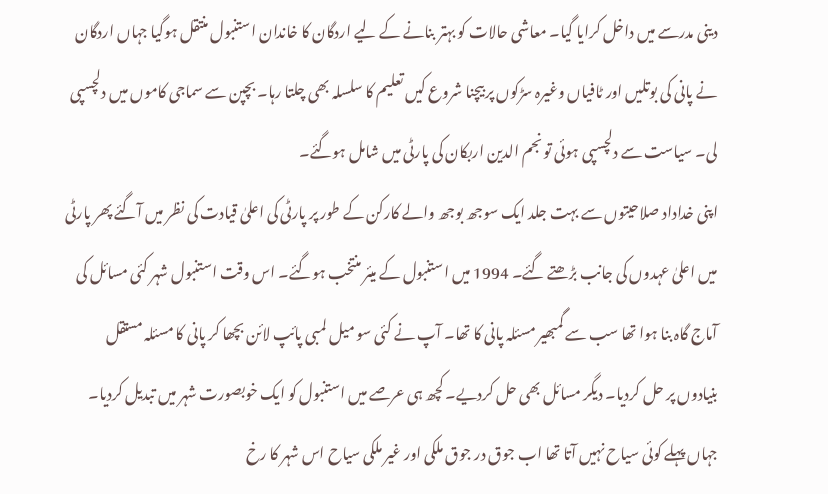دینی مدرسے میں داخل کرایا گیا۔ معاشی حالات کو بہتر بنانے کے لیے اردگان کا خاندان استنبول منتقل ہوگیا جہاں اردگان نے پانی کی بوتلیں اور ٹافیاں وغیرہ سڑکوں پر بیچنا شروع کیں تعلیم کا سلسلہ بھی چلتا رہا۔ بچپن سے سماجی کاموں میں دلچسپی لی۔ سیاست سے دلچسپی ہوئی تو نجم الدین اربکان کی پارٹی میں شامل ہوگئے۔
اپنی خداداد صلاحیتوں سے بہت جلد ایک سوجھ بوجھ والے کارکن کے طور پر پارٹی کی اعلیٰ قیادت کی نظر میں آگئے پھر پارٹی میں اعلیٰ عہدوں کی جانب بڑھتے گئے۔ 1994 میں استنبول کے میئر منتخب ہوگئے۔ اس وقت استنبول شہر کئی مسائل کی آماج گاہ بنا ہوا تھا سب سے گمبھیر مسئلہ پانی کا تھا۔ آپ نے کئی سو میل لمبی پائپ لائن بچھا کر پانی کا مسئلہ مستقل بنیادوں پر حل کردیا۔ دیگر مسائل بھی حل کردیے۔ کچھ ہی عرصے میں استنبول کو ایک خوبصورت شہر میں تبدیل کردیا۔ جہاں پہلے کوئی سیاح نہیں آتا تھا اب جوق در جوق ملکی اور غیر ملکی سیاح اس شہر کا رخ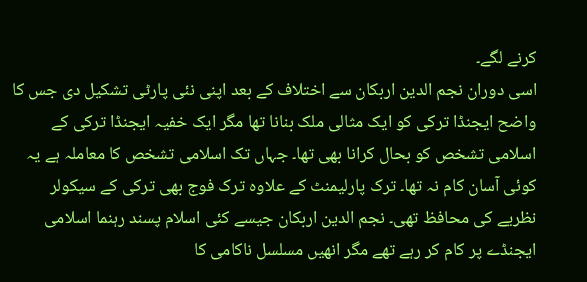کرنے لگے۔
اسی دوران نجم الدین اربکان سے اختلاف کے بعد اپنی نئی پارٹی تشکیل دی جس کا واضح ایجنڈا ترکی کو ایک مثالی ملک بنانا تھا مگر ایک خفیہ ایجنڈا ترکی کے اسلامی تشخص کو بحال کرانا بھی تھا۔ جہاں تک اسلامی تشخص کا معاملہ ہے یہ کوئی آسان کام نہ تھا۔ ترک پارلیمنٹ کے علاوہ ترک فوج بھی ترکی کے سیکولر نظریے کی محافظ تھی۔ نجم الدین اربکان جیسے کئی اسلام پسند رہنما اسلامی ایجنڈے پر کام کر رہے تھے مگر انھیں مسلسل ناکامی کا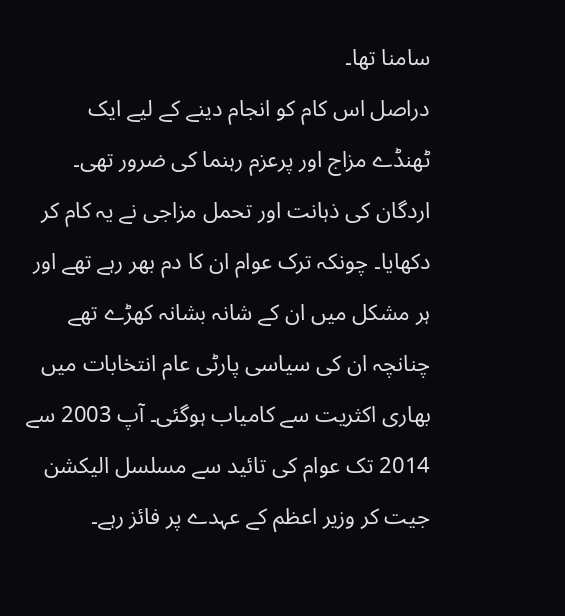سامنا تھا۔
دراصل اس کام کو انجام دینے کے لیے ایک ٹھنڈے مزاج اور پرعزم رہنما کی ضرور تھی۔ اردگان کی ذہانت اور تحمل مزاجی نے یہ کام کر دکھایا۔ چونکہ ترک عوام ان کا دم بھر رہے تھے اور ہر مشکل میں ان کے شانہ بشانہ کھڑے تھے چنانچہ ان کی سیاسی پارٹی عام انتخابات میں بھاری اکثریت سے کامیاب ہوگئی۔ آپ 2003 سے 2014 تک عوام کی تائید سے مسلسل الیکشن جیت کر وزیر اعظم کے عہدے پر فائز رہے۔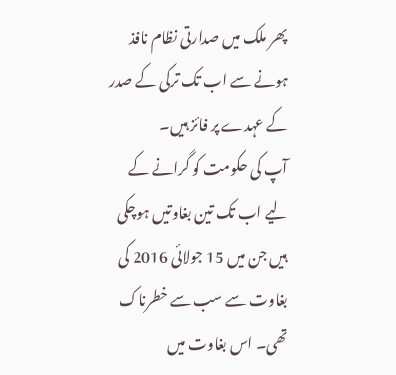پھر ملک میں صدارتی نظام نافذ ہونے سے اب تک ترکی کے صدر کے عہدے پر فائز ہیں۔
آپ کی حکومت کو گرانے کے لیے اب تک تین بغاوتیں ہوچکی ہیں جن میں 15 جولائی 2016 کی بغاوت سے سب سے خطرناک تھی۔ اس بغاوت میں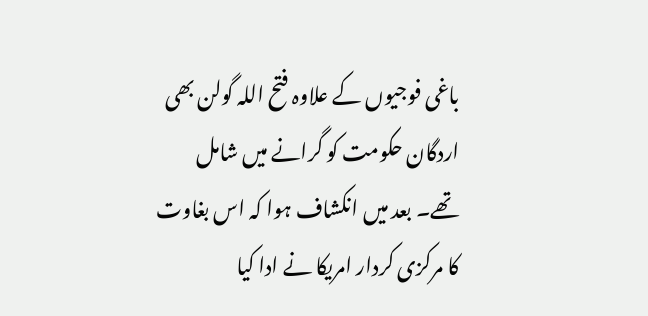باغی فوجیوں کے علاوہ فتح اللہ گولن بھی اردگان حکومت کو گرانے میں شامل تھے۔ بعد میں انکشاف ہوا کہ اس بغاوت کا مرکزی کردار امریکا نے ادا کیا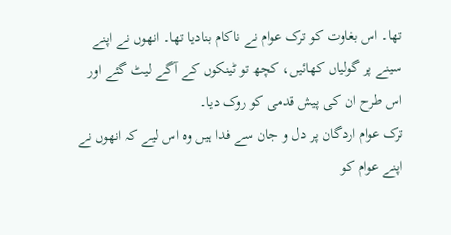تھا۔ اس بغاوت کو ترک عوام نے ناکام بنادیا تھا۔ انھوں نے اپنے سینے پر گولیاں کھائیں، کچھ تو ٹینکوں کے آگے لیٹ گئے اور اس طرح ان کی پیش قدمی کو روک دیا۔
ترک عوام اردگان پر دل و جان سے فدا ہیں وہ اس لیے کہ انھوں نے اپنے عوام کو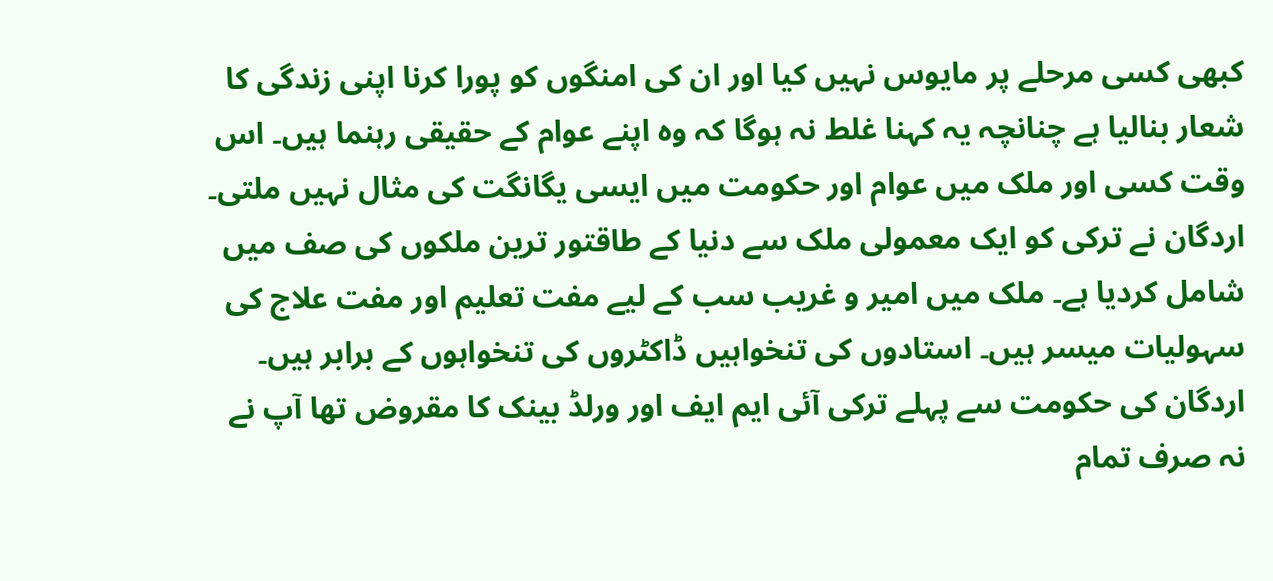کبھی کسی مرحلے پر مایوس نہیں کیا اور ان کی امنگوں کو پورا کرنا اپنی زندگی کا شعار بنالیا ہے چنانچہ یہ کہنا غلط نہ ہوگا کہ وہ اپنے عوام کے حقیقی رہنما ہیں۔ اس وقت کسی اور ملک میں عوام اور حکومت میں ایسی یگانگت کی مثال نہیں ملتی۔ اردگان نے ترکی کو ایک معمولی ملک سے دنیا کے طاقتور ترین ملکوں کی صف میں شامل کردیا ہے۔ ملک میں امیر و غریب سب کے لیے مفت تعلیم اور مفت علاج کی سہولیات میسر ہیں۔ استادوں کی تنخواہیں ڈاکٹروں کی تنخواہوں کے برابر ہیں۔
اردگان کی حکومت سے پہلے ترکی آئی ایم ایف اور ورلڈ بینک کا مقروض تھا آپ نے نہ صرف تمام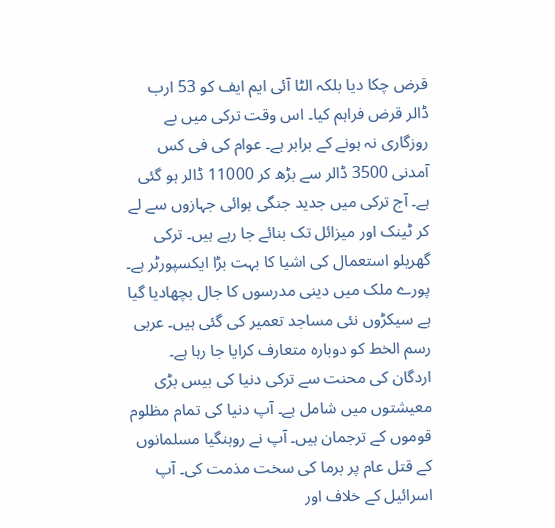قرض چکا دیا بلکہ الٹا آئی ایم ایف کو 53 ارب ڈالر قرض فراہم کیا۔ اس وقت ترکی میں بے روزگاری نہ ہونے کے برابر ہے۔ عوام کی فی کس آمدنی 3500 ڈالر سے بڑھ کر 11000 ڈالر ہو گئی ہے۔ آج ترکی میں جدید جنگی ہوائی جہازوں سے لے کر ٹینک اور میزائل تک بنائے جا رہے ہیں۔ ترکی گھریلو استعمال کی اشیا کا بہت بڑا ایکسپورٹر ہے۔ پورے ملک میں دینی مدرسوں کا جال بچھادیا گیا ہے سیکڑوں نئی مساجد تعمیر کی گئی ہیں۔ عربی رسم الخط کو دوبارہ متعارف کرایا جا رہا ہے۔
اردگان کی محنت سے ترکی دنیا کی بیس بڑی معیشتوں میں شامل ہے۔ آپ دنیا کی تمام مظلوم قوموں کے ترجمان ہیں۔ آپ نے روہنگیا مسلمانوں کے قتل عام پر برما کی سخت مذمت کی۔ آپ اسرائیل کے خلاف اور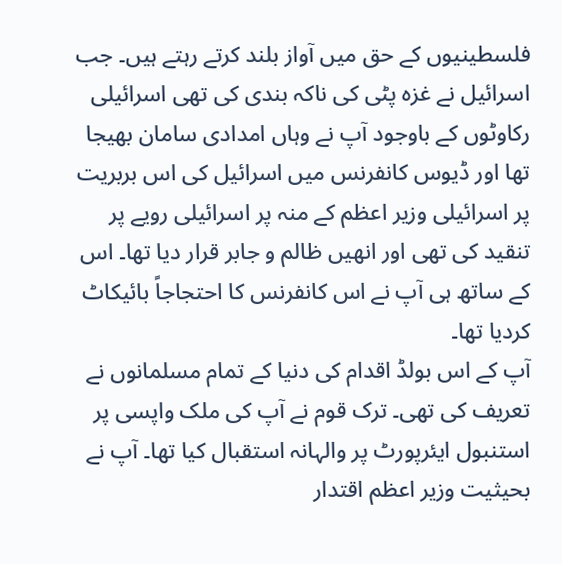فلسطینیوں کے حق میں آواز بلند کرتے رہتے ہیں۔ جب اسرائیل نے غزہ پٹی کی ناکہ بندی کی تھی اسرائیلی رکاوٹوں کے باوجود آپ نے وہاں امدادی سامان بھیجا تھا اور ڈیوس کانفرنس میں اسرائیل کی اس بربریت پر اسرائیلی وزیر اعظم کے منہ پر اسرائیلی رویے پر تنقید کی تھی اور انھیں ظالم و جابر قرار دیا تھا۔ اس کے ساتھ ہی آپ نے اس کانفرنس کا احتجاجاً بائیکاٹ کردیا تھا۔
آپ کے اس بولڈ اقدام کی دنیا کے تمام مسلمانوں نے تعریف کی تھی۔ ترک قوم نے آپ کی ملک واپسی پر استنبول ایئرپورٹ پر والہانہ استقبال کیا تھا۔ آپ نے بحیثیت وزیر اعظم اقتدار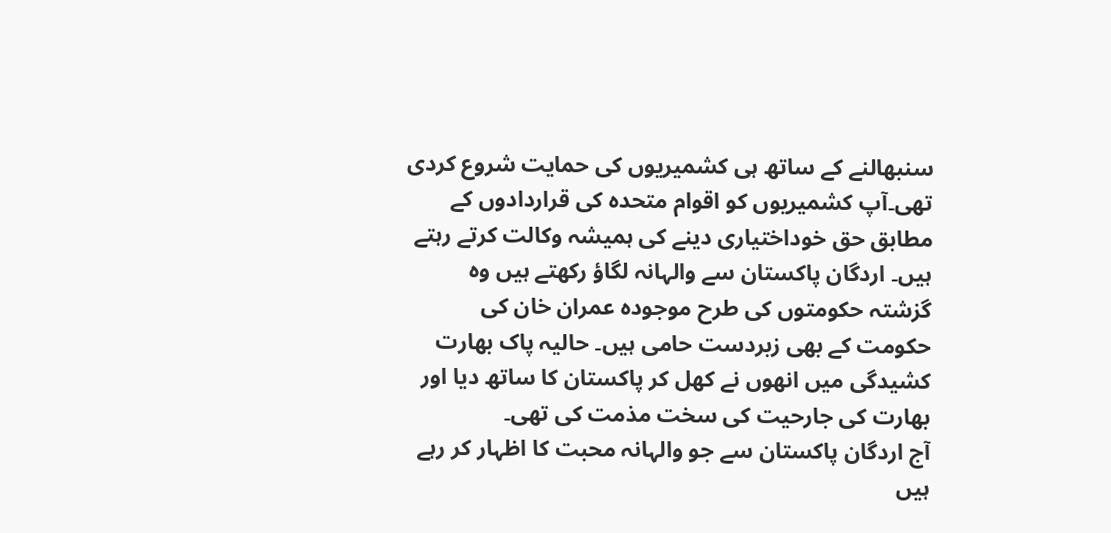سنبھالنے کے ساتھ ہی کشمیریوں کی حمایت شروع کردی تھی۔آپ کشمیریوں کو اقوام متحدہ کی قراردادوں کے مطابق حق خوداختیاری دینے کی ہمیشہ وکالت کرتے رہتے ہیں۔ اردگان پاکستان سے والہانہ لگاؤ رکھتے ہیں وہ گزشتہ حکومتوں کی طرح موجودہ عمران خان کی حکومت کے بھی زبردست حامی ہیں۔ حالیہ پاک بھارت کشیدگی میں انھوں نے کھل کر پاکستان کا ساتھ دیا اور بھارت کی جارحیت کی سخت مذمت کی تھی۔
آج اردگان پاکستان سے جو والہانہ محبت کا اظہار کر رہے ہیں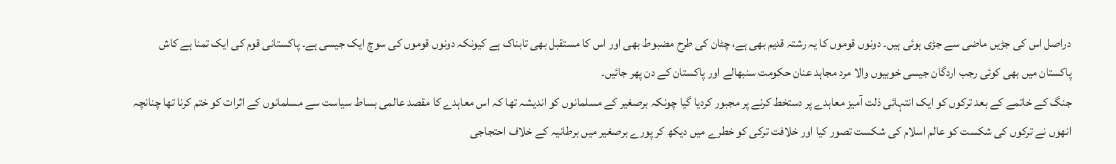دراصل اس کی جڑیں ماضی سے جڑی ہوئی ہیں۔ دونوں قوموں کا یہ رشتہ قدیم بھی ہے، چٹان کی طرح مضبوط بھی اور اس کا مستقبل بھی تابناک ہے کیونکہ دونوں قوموں کی سوچ ایک جیسی ہے۔ پاکستانی قوم کی ایک تمنا ہے کاش پاکستان میں بھی کوئی رجب اردگان جیسی خوبیوں والا مرد مجاہد عنان حکومت سنبھالے اور پاکستان کے دن پھر جائیں۔
جنگ کے خاتمے کے بعد ترکوں کو ایک انتہائی ذلت آمیز معاہدے پر دستخط کرنے پر مجبور کردیا گیا چونکہ برصغیر کے مسلمانوں کو اندیشہ تھا کہ اس معاہدے کا مقصد عالمی بساط سیاست سے مسلمانوں کے اثرات کو ختم کرنا تھا چنانچہ انھوں نے ترکوں کی شکست کو عالم اسلام کی شکست تصور کیا اور خلافت ترکی کو خطرے میں دیکھ کر پورے برصغیر میں برطانیہ کے خلاف احتجاجی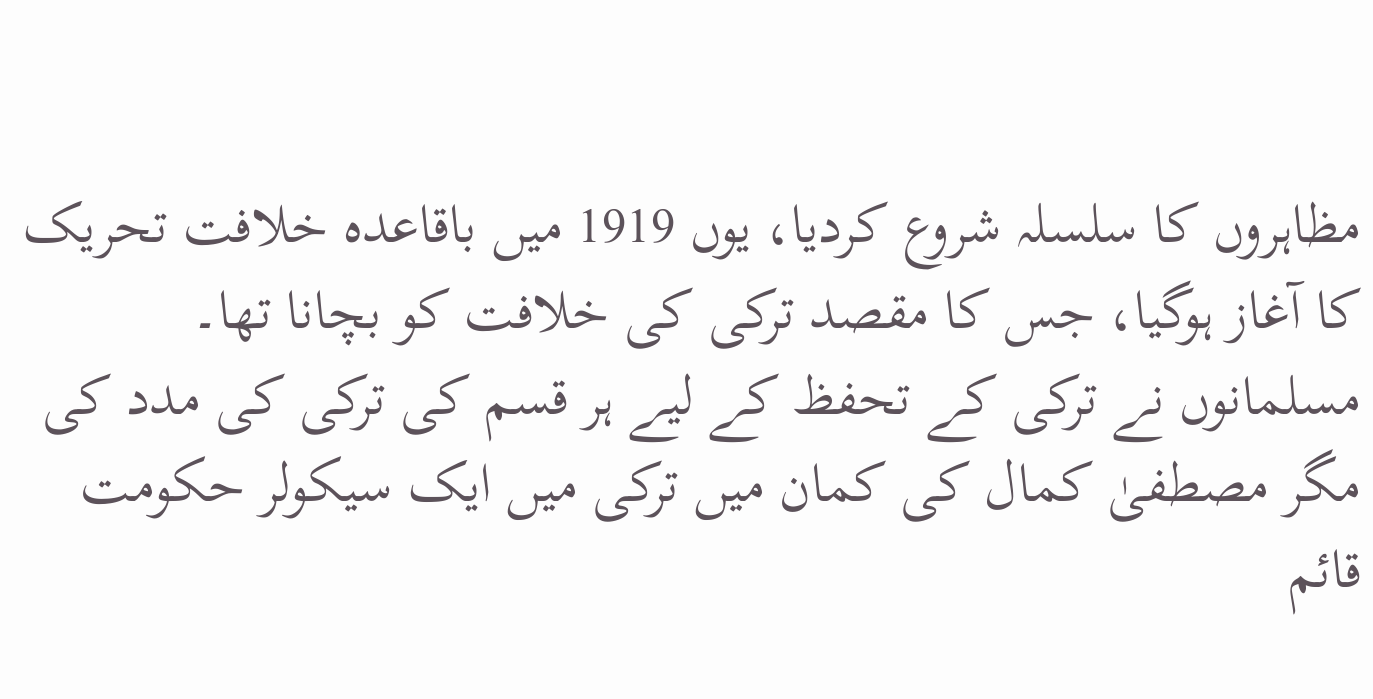مظاہروں کا سلسلہ شروع کردیا، یوں 1919 میں باقاعدہ خلافت تحریک کا آغاز ہوگیا، جس کا مقصد ترکی کی خلافت کو بچانا تھا۔
مسلمانوں نے ترکی کے تحفظ کے لیے ہر قسم کی ترکی کی مدد کی مگر مصطفیٰ کمال کی کمان میں ترکی میں ایک سیکولر حکومت قائم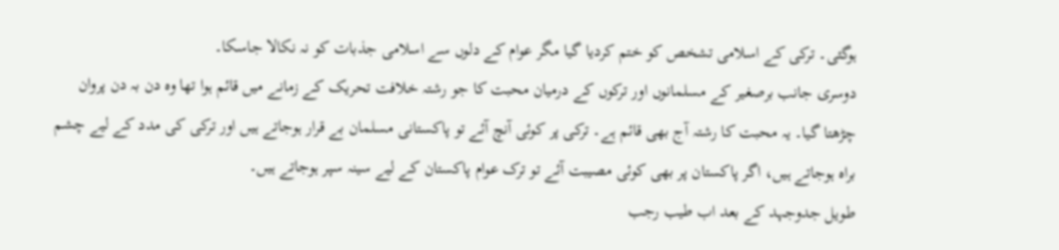ہوگئی۔ ترکی کے اسلامی تشخص کو ختم کردیا گیا مگر عوام کے دلوں سے اسلامی جذبات کو نہ نکالا جاسکا۔
دوسری جانب برصغیر کے مسلمانوں اور ترکوں کے درمیان محبت کا جو رشتہ خلافت تحریک کے زمانے میں قائم ہوا تھا وہ دن بہ دن پروان چڑھتا گیا۔ یہ محبت کا رشتہ آج بھی قائم ہے۔ ترکی پر کوئی آنچ آئے تو پاکستانی مسلمان بے قرار ہوجاتے ہیں اور ترکی کی مدد کے لیے چشم براہ ہوجاتے ہیں، اگر پاکستان پر بھی کوئی مصیبت آئے تو ترک عوام پاکستان کے لیے سینہ سپر ہوجاتے ہیں۔
طویل جدوجہد کے بعد اب طیب رجب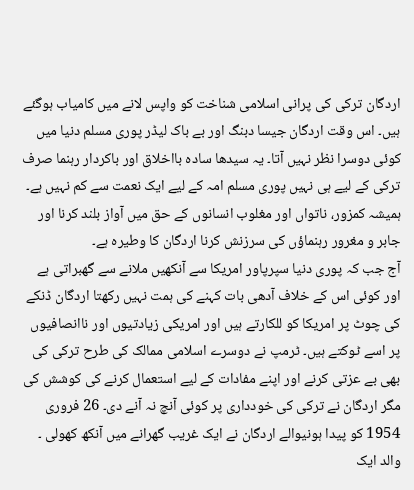اردگان ترکی کی پرانی اسلامی شناخت کو واپس لانے میں کامیاب ہوگئے ہیں۔ اس وقت اردگان جیسا دبنگ اور بے باک لیڈر پوری مسلم دنیا میں کوئی دوسرا نظر نہیں آتا۔ یہ سیدھا سادہ بااخلاق اور باکردار رہنما صرف ترکی کے لیے ہی نہیں پوری مسلم امہ کے لیے ایک نعمت سے کم نہیں ہے۔ ہمیشہ کمزور، ناتواں اور مغلوب انسانوں کے حق میں آواز بلند کرنا اور جابر و مغرور رہنماؤں کی سرزنش کرنا اردگان کا وطیرہ ہے۔
آج جب کہ پوری دنیا سپرپاور امریکا سے آنکھیں ملانے سے گھبراتی ہے اور کوئی اس کے خلاف آدھی بات کہنے کی ہمت نہیں رکھتا اردگان ڈنکے کی چوٹ پر امریکا کو للکارتے ہیں اور امریکی زیادتیوں اور ناانصافیوں پر اسے ٹوکتے ہیں۔ ٹرمپ نے دوسرے اسلامی ممالک کی طرح ترکی کی بھی بے عزتی کرنے اور اپنے مفادات کے لیے استعمال کرنے کی کوشش کی مگر اردگان نے ترکی کی خودداری پر کوئی آنچ نہ آنے دی۔ 26 فروری 1954 کو پیدا ہونیوالے اردگان نے ایک غریب گھرانے میں آنکھ کھولی ۔ والد ایک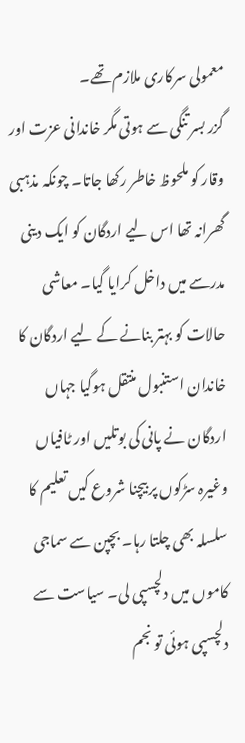معمولی سرکاری ملازم تھے۔
گزر بسر تنگی سے ہوتی مگر خاندانی عزت اور وقار کو ملحوظ خاطر رکھا جاتا۔ چونکہ مذہبی گھرانہ تھا اس لیے اردگان کو ایک دینی مدرسے میں داخل کرایا گیا۔ معاشی حالات کو بہتر بنانے کے لیے اردگان کا خاندان استنبول منتقل ہوگیا جہاں اردگان نے پانی کی بوتلیں اور ٹافیاں وغیرہ سڑکوں پر بیچنا شروع کیں تعلیم کا سلسلہ بھی چلتا رہا۔ بچپن سے سماجی کاموں میں دلچسپی لی۔ سیاست سے دلچسپی ہوئی تو نجم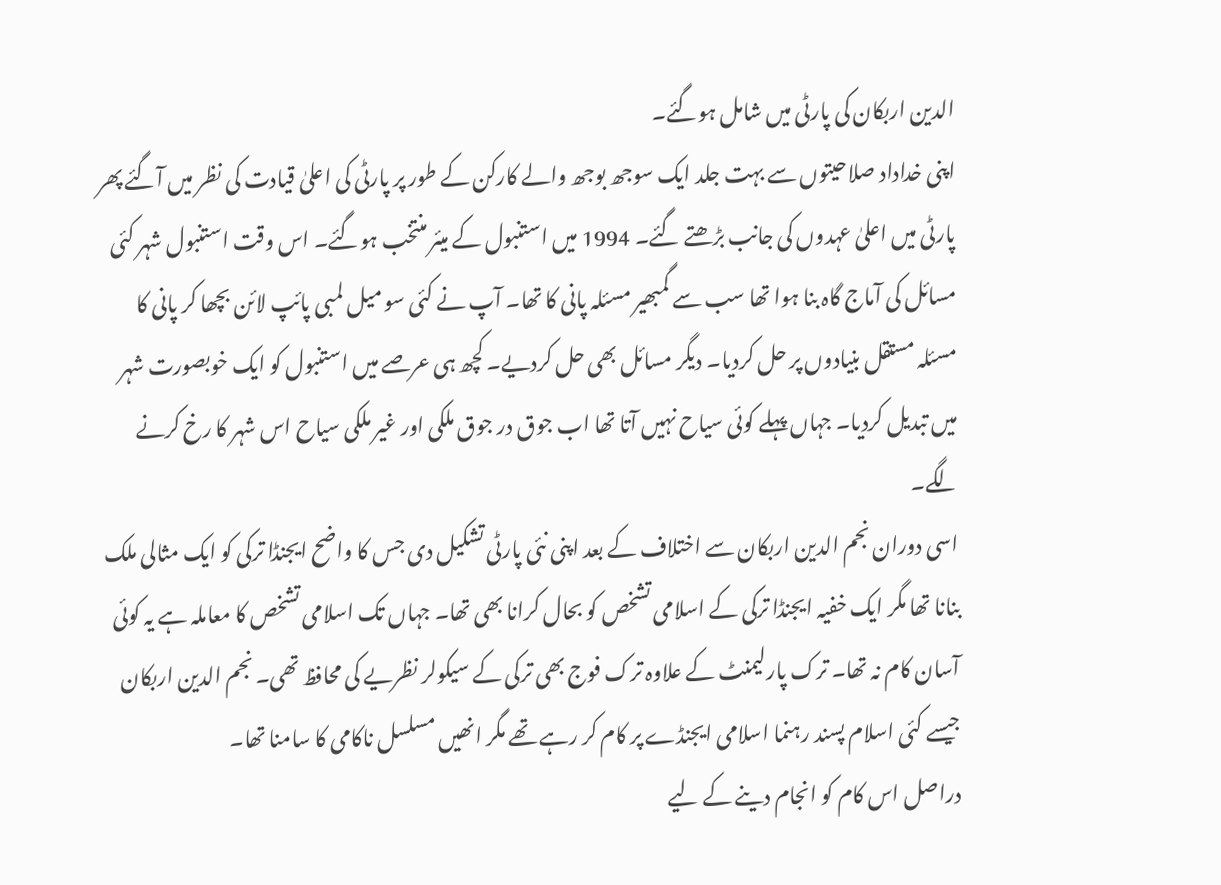الدین اربکان کی پارٹی میں شامل ہوگئے۔
اپنی خداداد صلاحیتوں سے بہت جلد ایک سوجھ بوجھ والے کارکن کے طور پر پارٹی کی اعلیٰ قیادت کی نظر میں آگئے پھر پارٹی میں اعلیٰ عہدوں کی جانب بڑھتے گئے۔ 1994 میں استنبول کے میئر منتخب ہوگئے۔ اس وقت استنبول شہر کئی مسائل کی آماج گاہ بنا ہوا تھا سب سے گمبھیر مسئلہ پانی کا تھا۔ آپ نے کئی سو میل لمبی پائپ لائن بچھا کر پانی کا مسئلہ مستقل بنیادوں پر حل کردیا۔ دیگر مسائل بھی حل کردیے۔ کچھ ہی عرصے میں استنبول کو ایک خوبصورت شہر میں تبدیل کردیا۔ جہاں پہلے کوئی سیاح نہیں آتا تھا اب جوق در جوق ملکی اور غیر ملکی سیاح اس شہر کا رخ کرنے لگے۔
اسی دوران نجم الدین اربکان سے اختلاف کے بعد اپنی نئی پارٹی تشکیل دی جس کا واضح ایجنڈا ترکی کو ایک مثالی ملک بنانا تھا مگر ایک خفیہ ایجنڈا ترکی کے اسلامی تشخص کو بحال کرانا بھی تھا۔ جہاں تک اسلامی تشخص کا معاملہ ہے یہ کوئی آسان کام نہ تھا۔ ترک پارلیمنٹ کے علاوہ ترک فوج بھی ترکی کے سیکولر نظریے کی محافظ تھی۔ نجم الدین اربکان جیسے کئی اسلام پسند رہنما اسلامی ایجنڈے پر کام کر رہے تھے مگر انھیں مسلسل ناکامی کا سامنا تھا۔
دراصل اس کام کو انجام دینے کے لیے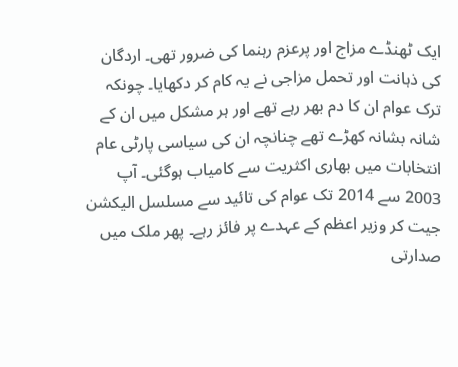ایک ٹھنڈے مزاج اور پرعزم رہنما کی ضرور تھی۔ اردگان کی ذہانت اور تحمل مزاجی نے یہ کام کر دکھایا۔ چونکہ ترک عوام ان کا دم بھر رہے تھے اور ہر مشکل میں ان کے شانہ بشانہ کھڑے تھے چنانچہ ان کی سیاسی پارٹی عام انتخابات میں بھاری اکثریت سے کامیاب ہوگئی۔ آپ 2003 سے 2014 تک عوام کی تائید سے مسلسل الیکشن جیت کر وزیر اعظم کے عہدے پر فائز رہے۔ پھر ملک میں صدارتی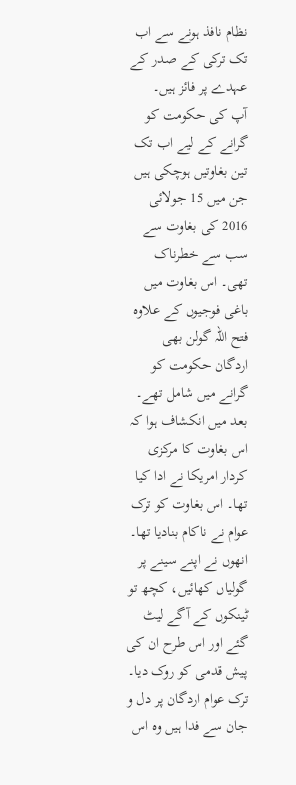نظام نافذ ہونے سے اب تک ترکی کے صدر کے عہدے پر فائز ہیں۔
آپ کی حکومت کو گرانے کے لیے اب تک تین بغاوتیں ہوچکی ہیں جن میں 15 جولائی 2016 کی بغاوت سے سب سے خطرناک تھی۔ اس بغاوت میں باغی فوجیوں کے علاوہ فتح اللہ گولن بھی اردگان حکومت کو گرانے میں شامل تھے۔ بعد میں انکشاف ہوا کہ اس بغاوت کا مرکزی کردار امریکا نے ادا کیا تھا۔ اس بغاوت کو ترک عوام نے ناکام بنادیا تھا۔ انھوں نے اپنے سینے پر گولیاں کھائیں، کچھ تو ٹینکوں کے آگے لیٹ گئے اور اس طرح ان کی پیش قدمی کو روک دیا۔
ترک عوام اردگان پر دل و جان سے فدا ہیں وہ اس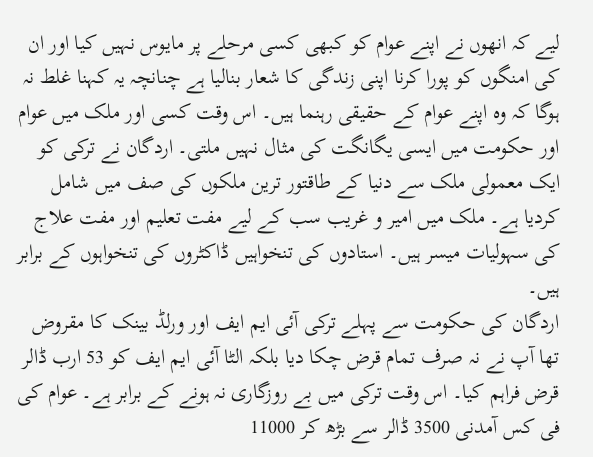لیے کہ انھوں نے اپنے عوام کو کبھی کسی مرحلے پر مایوس نہیں کیا اور ان کی امنگوں کو پورا کرنا اپنی زندگی کا شعار بنالیا ہے چنانچہ یہ کہنا غلط نہ ہوگا کہ وہ اپنے عوام کے حقیقی رہنما ہیں۔ اس وقت کسی اور ملک میں عوام اور حکومت میں ایسی یگانگت کی مثال نہیں ملتی۔ اردگان نے ترکی کو ایک معمولی ملک سے دنیا کے طاقتور ترین ملکوں کی صف میں شامل کردیا ہے۔ ملک میں امیر و غریب سب کے لیے مفت تعلیم اور مفت علاج کی سہولیات میسر ہیں۔ استادوں کی تنخواہیں ڈاکٹروں کی تنخواہوں کے برابر ہیں۔
اردگان کی حکومت سے پہلے ترکی آئی ایم ایف اور ورلڈ بینک کا مقروض تھا آپ نے نہ صرف تمام قرض چکا دیا بلکہ الٹا آئی ایم ایف کو 53 ارب ڈالر قرض فراہم کیا۔ اس وقت ترکی میں بے روزگاری نہ ہونے کے برابر ہے۔ عوام کی فی کس آمدنی 3500 ڈالر سے بڑھ کر 11000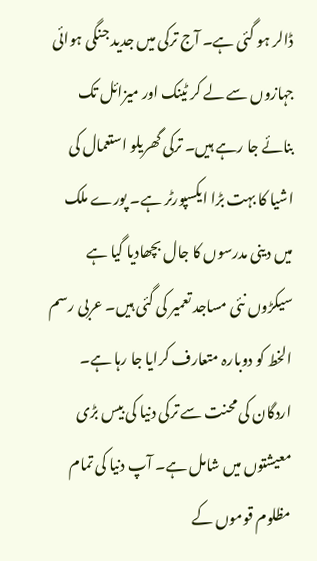ڈالر ہو گئی ہے۔ آج ترکی میں جدید جنگی ہوائی جہازوں سے لے کر ٹینک اور میزائل تک بنائے جا رہے ہیں۔ ترکی گھریلو استعمال کی اشیا کا بہت بڑا ایکسپورٹر ہے۔ پورے ملک میں دینی مدرسوں کا جال بچھادیا گیا ہے سیکڑوں نئی مساجد تعمیر کی گئی ہیں۔ عربی رسم الخط کو دوبارہ متعارف کرایا جا رہا ہے۔
اردگان کی محنت سے ترکی دنیا کی بیس بڑی معیشتوں میں شامل ہے۔ آپ دنیا کی تمام مظلوم قوموں کے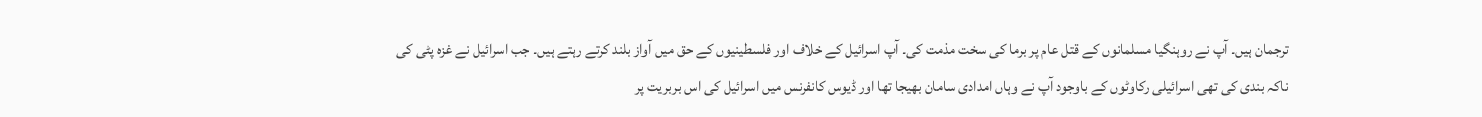ترجمان ہیں۔ آپ نے روہنگیا مسلمانوں کے قتل عام پر برما کی سخت مذمت کی۔ آپ اسرائیل کے خلاف اور فلسطینیوں کے حق میں آواز بلند کرتے رہتے ہیں۔ جب اسرائیل نے غزہ پٹی کی ناکہ بندی کی تھی اسرائیلی رکاوٹوں کے باوجود آپ نے وہاں امدادی سامان بھیجا تھا اور ڈیوس کانفرنس میں اسرائیل کی اس بربریت پر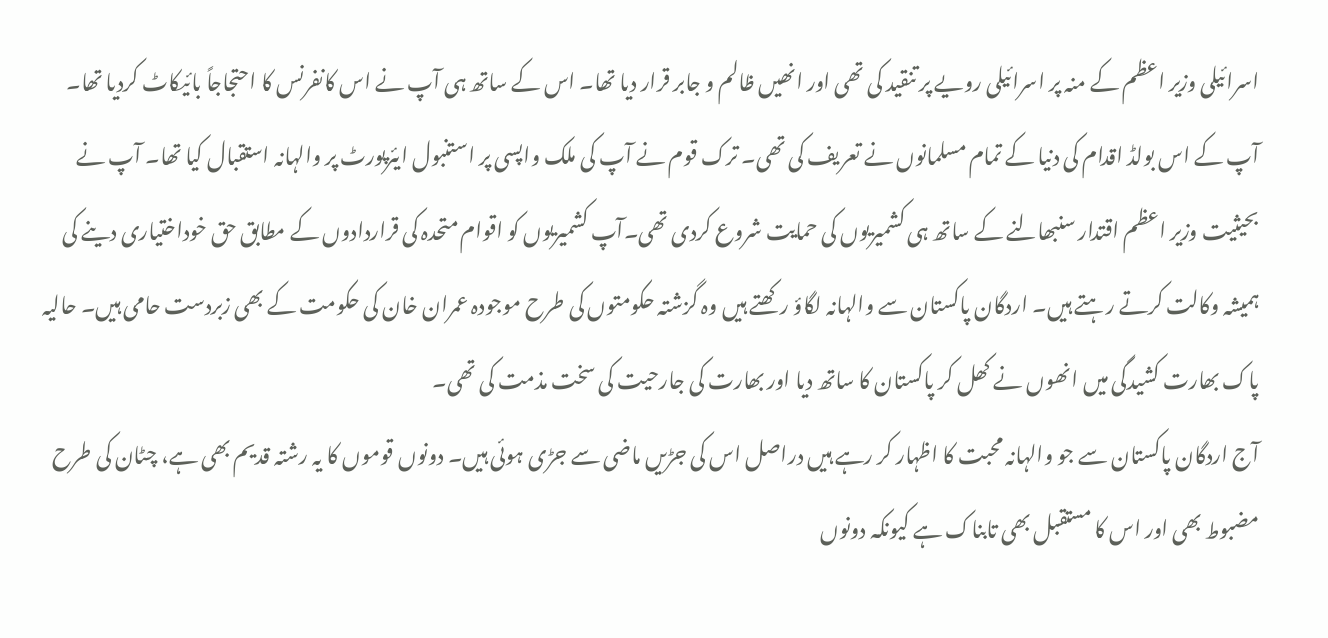اسرائیلی وزیر اعظم کے منہ پر اسرائیلی رویے پر تنقید کی تھی اور انھیں ظالم و جابر قرار دیا تھا۔ اس کے ساتھ ہی آپ نے اس کانفرنس کا احتجاجاً بائیکاٹ کردیا تھا۔
آپ کے اس بولڈ اقدام کی دنیا کے تمام مسلمانوں نے تعریف کی تھی۔ ترک قوم نے آپ کی ملک واپسی پر استنبول ایئرپورٹ پر والہانہ استقبال کیا تھا۔ آپ نے بحیثیت وزیر اعظم اقتدار سنبھالنے کے ساتھ ہی کشمیریوں کی حمایت شروع کردی تھی۔آپ کشمیریوں کو اقوام متحدہ کی قراردادوں کے مطابق حق خوداختیاری دینے کی ہمیشہ وکالت کرتے رہتے ہیں۔ اردگان پاکستان سے والہانہ لگاؤ رکھتے ہیں وہ گزشتہ حکومتوں کی طرح موجودہ عمران خان کی حکومت کے بھی زبردست حامی ہیں۔ حالیہ پاک بھارت کشیدگی میں انھوں نے کھل کر پاکستان کا ساتھ دیا اور بھارت کی جارحیت کی سخت مذمت کی تھی۔
آج اردگان پاکستان سے جو والہانہ محبت کا اظہار کر رہے ہیں دراصل اس کی جڑیں ماضی سے جڑی ہوئی ہیں۔ دونوں قوموں کا یہ رشتہ قدیم بھی ہے، چٹان کی طرح مضبوط بھی اور اس کا مستقبل بھی تابناک ہے کیونکہ دونوں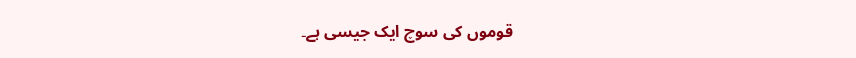قوموں کی سوچ ایک جیسی ہے۔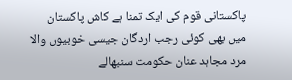پاکستانی قوم کی ایک تمنا ہے کاش پاکستان میں بھی کوئی رجب اردگان جیسی خوبیوں والا مرد مجاہد عنان حکومت سنبھالے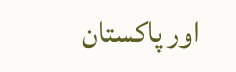اور پاکستان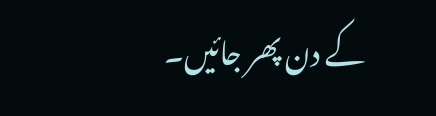کے دن پھر جائیں۔